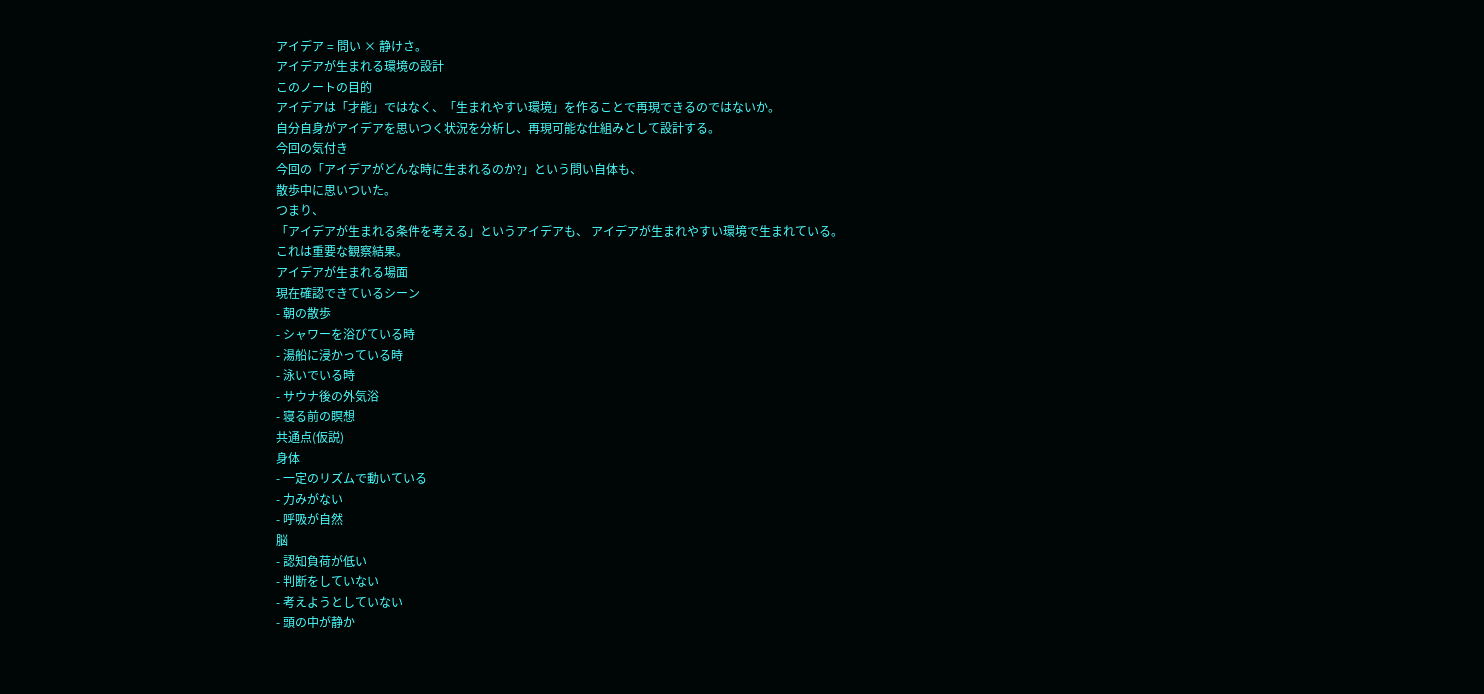アイデア = 問い × 静けさ。
アイデアが生まれる環境の設計
このノートの目的
アイデアは「才能」ではなく、「生まれやすい環境」を作ることで再現できるのではないか。
自分自身がアイデアを思いつく状況を分析し、再現可能な仕組みとして設計する。
今回の気付き
今回の「アイデアがどんな時に生まれるのか?」という問い自体も、
散歩中に思いついた。
つまり、
「アイデアが生まれる条件を考える」というアイデアも、 アイデアが生まれやすい環境で生まれている。
これは重要な観察結果。
アイデアが生まれる場面
現在確認できているシーン
- 朝の散歩
- シャワーを浴びている時
- 湯船に浸かっている時
- 泳いでいる時
- サウナ後の外気浴
- 寝る前の瞑想
共通点(仮説)
身体
- 一定のリズムで動いている
- 力みがない
- 呼吸が自然
脳
- 認知負荷が低い
- 判断をしていない
- 考えようとしていない
- 頭の中が静か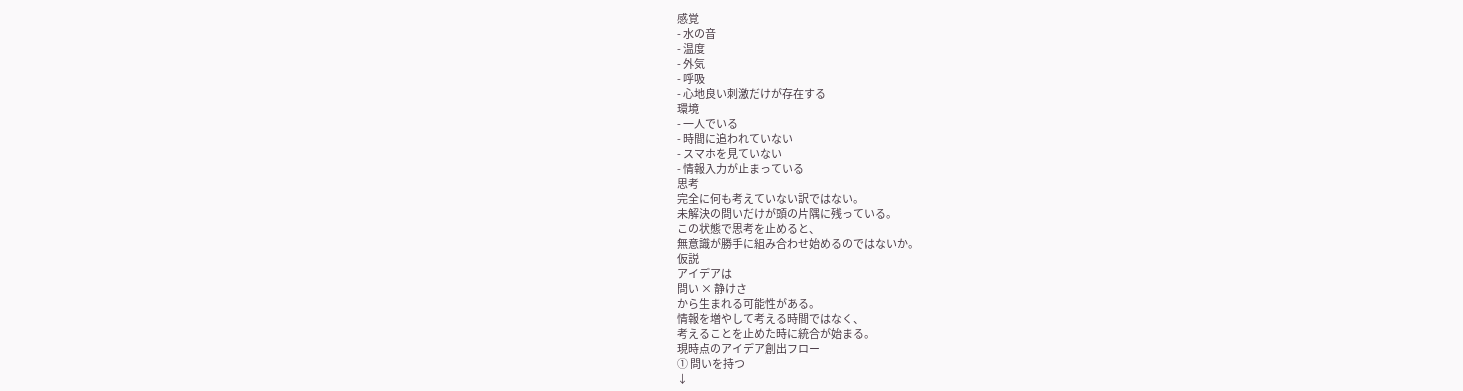感覚
- 水の音
- 温度
- 外気
- 呼吸
- 心地良い刺激だけが存在する
環境
- 一人でいる
- 時間に追われていない
- スマホを見ていない
- 情報入力が止まっている
思考
完全に何も考えていない訳ではない。
未解決の問いだけが頭の片隅に残っている。
この状態で思考を止めると、
無意識が勝手に組み合わせ始めるのではないか。
仮説
アイデアは
問い × 静けさ
から生まれる可能性がある。
情報を増やして考える時間ではなく、
考えることを止めた時に統合が始まる。
現時点のアイデア創出フロー
① 問いを持つ
↓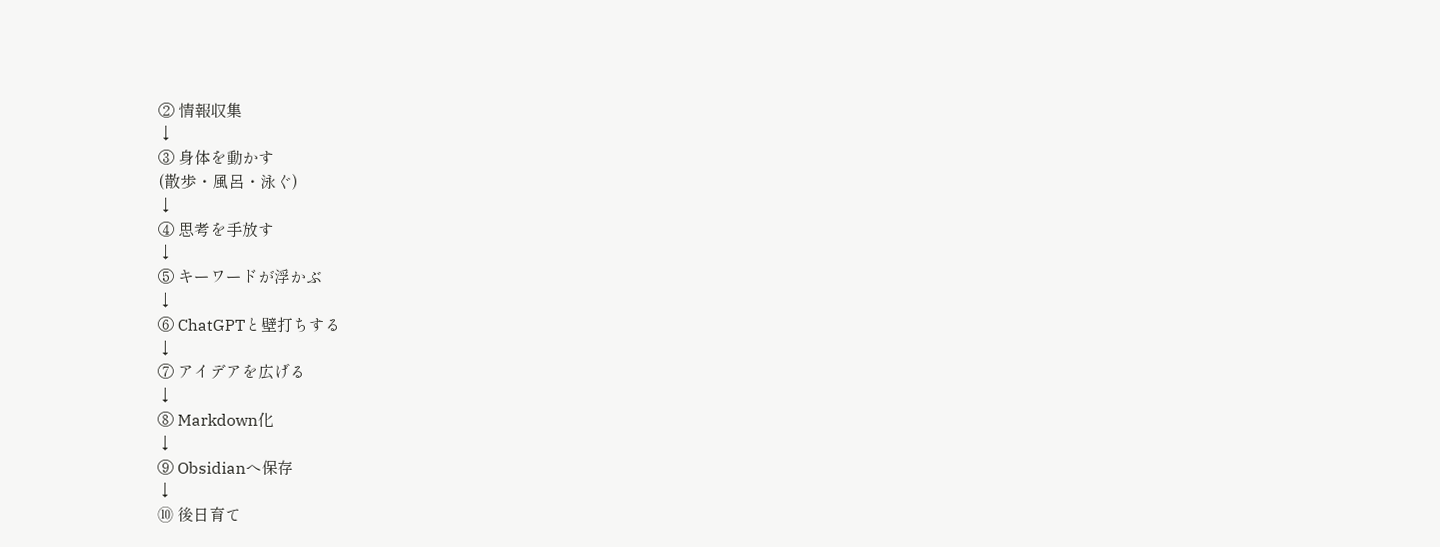② 情報収集
↓
③ 身体を動かす
(散歩・風呂・泳ぐ)
↓
④ 思考を手放す
↓
⑤ キーワードが浮かぶ
↓
⑥ ChatGPTと壁打ちする
↓
⑦ アイデアを広げる
↓
⑧ Markdown化
↓
⑨ Obsidianへ保存
↓
⑩ 後日育て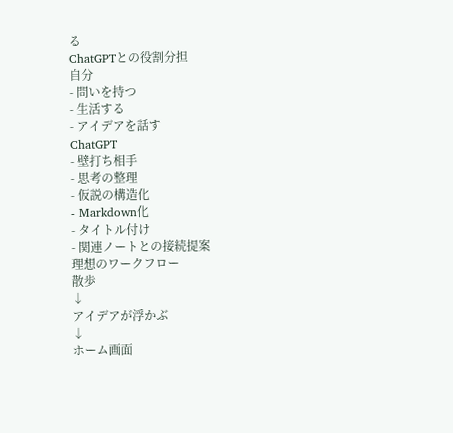る
ChatGPTとの役割分担
自分
- 問いを持つ
- 生活する
- アイデアを話す
ChatGPT
- 壁打ち相手
- 思考の整理
- 仮説の構造化
- Markdown化
- タイトル付け
- 関連ノートとの接続提案
理想のワークフロー
散歩
↓
アイデアが浮かぶ
↓
ホーム画面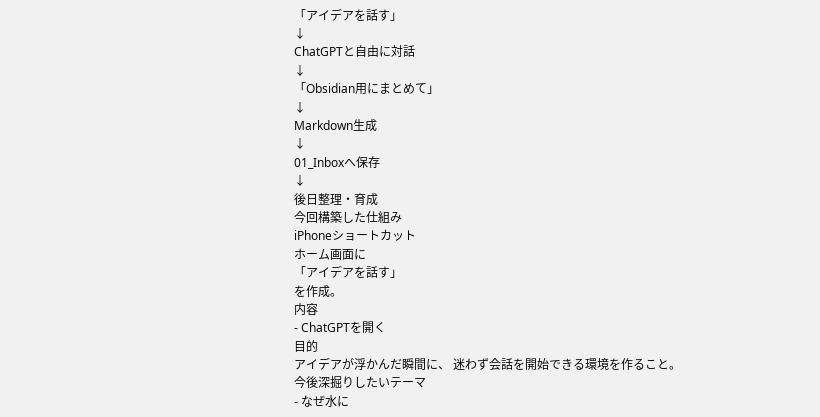「アイデアを話す」
↓
ChatGPTと自由に対話
↓
「Obsidian用にまとめて」
↓
Markdown生成
↓
01_Inboxへ保存
↓
後日整理・育成
今回構築した仕組み
iPhoneショートカット
ホーム画面に
「アイデアを話す」
を作成。
内容
- ChatGPTを開く
目的
アイデアが浮かんだ瞬間に、 迷わず会話を開始できる環境を作ること。
今後深掘りしたいテーマ
- なぜ水に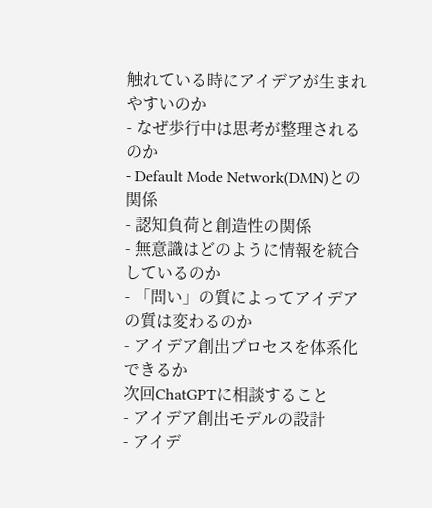触れている時にアイデアが生まれやすいのか
- なぜ歩行中は思考が整理されるのか
- Default Mode Network(DMN)との関係
- 認知負荷と創造性の関係
- 無意識はどのように情報を統合しているのか
- 「問い」の質によってアイデアの質は変わるのか
- アイデア創出プロセスを体系化できるか
次回ChatGPTに相談すること
- アイデア創出モデルの設計
- アイデ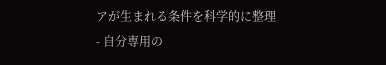アが生まれる条件を科学的に整理
- 自分専用の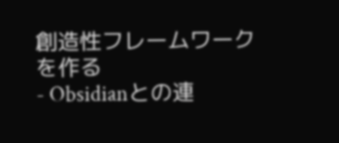創造性フレームワークを作る
- Obsidianとの連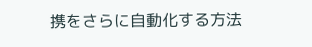携をさらに自動化する方法